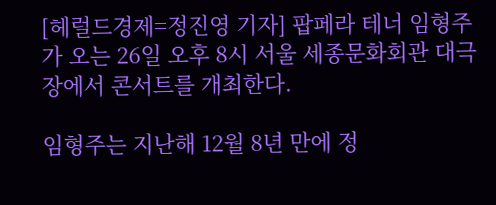[헤럴드경제=정진영 기자] 팝페라 테너 임형주가 오는 26일 오후 8시 서울 세종문화회관 대극장에서 콘서트를 개최한다.

임형주는 지난해 12월 8년 만에 정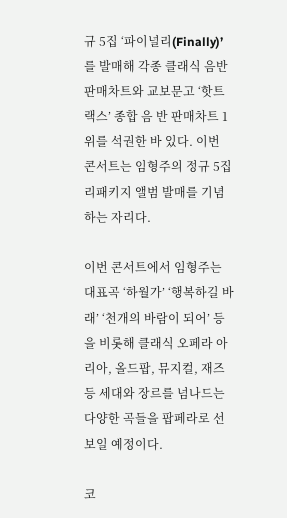규 5집 ‘파이널리(Finally)’를 발매해 각종 클래식 음반 판매차트와 교보문고 ‘핫트랙스’ 종합 음 반 판매차트 1위를 석권한 바 있다. 이번 콘서트는 임형주의 정규 5집 리패키지 앨범 발매를 기념하는 자리다.

이번 콘서트에서 임형주는 대표곡 ‘하월가’ ‘행복하길 바래’ ‘천개의 바람이 되어’ 등을 비롯해 클래식 오페라 아리아, 올드팝, 뮤지컬, 재즈 등 세대와 장르를 넘나드는 다양한 곡들을 팝페라로 선보일 예정이다.

코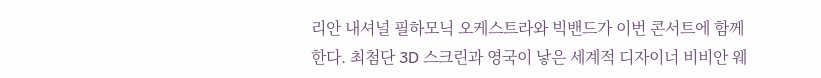리안 내셔널 필하모닉 오케스트라와 빅밴드가 이번 콘서트에 함께 한다. 최첨단 3D 스크린과 영국이 낳은 세계적 디자이너 비비안 웨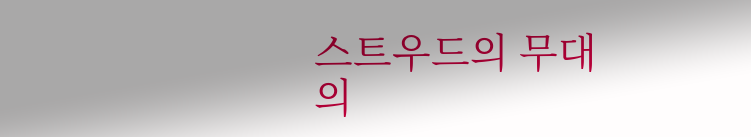스트우드의 무대의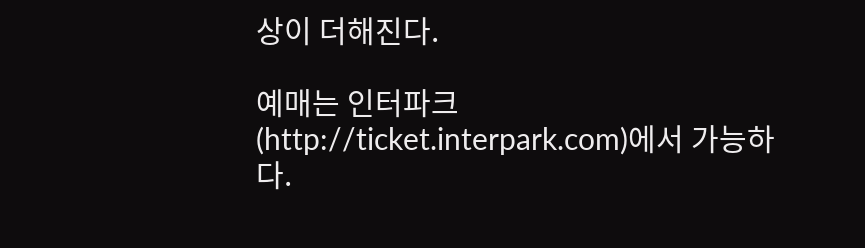상이 더해진다.

예매는 인터파크(http://ticket.interpark.com)에서 가능하다.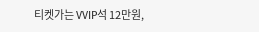티켓가는 VVIP석 12만원,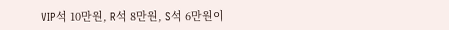VIP석 10만원, R석 8만원, S석 6만원이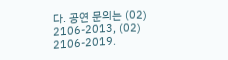다. 공연 문의는 (02) 2106-2013, (02) 2106-2019.